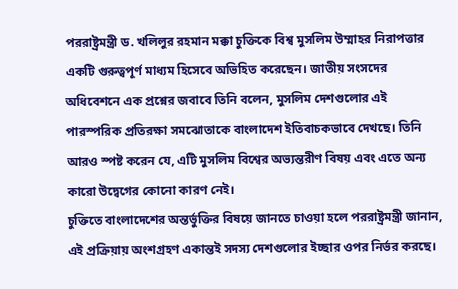পররাষ্ট্রমন্ত্রী ড. খলিলুর রহমান মক্কা চুক্তিকে বিশ্ব মুসলিম উম্মাহর নিরাপত্তার একটি গুরুত্বপূর্ণ মাধ্যম হিসেবে অভিহিত করেছেন। জাতীয় সংসদের অধিবেশনে এক প্রশ্নের জবাবে তিনি বলেন, মুসলিম দেশগুলোর এই পারস্পরিক প্রতিরক্ষা সমঝোতাকে বাংলাদেশ ইতিবাচকভাবে দেখছে। তিনি আরও স্পষ্ট করেন যে, এটি মুসলিম বিশ্বের অভ্যন্তরীণ বিষয় এবং এতে অন্য কারো উদ্বেগের কোনো কারণ নেই।
চুক্তিতে বাংলাদেশের অন্তর্ভুক্তির বিষয়ে জানতে চাওয়া হলে পররাষ্ট্রমন্ত্রী জানান, এই প্রক্রিয়ায় অংশগ্রহণ একান্তই সদস্য দেশগুলোর ইচ্ছার ওপর নির্ভর করছে।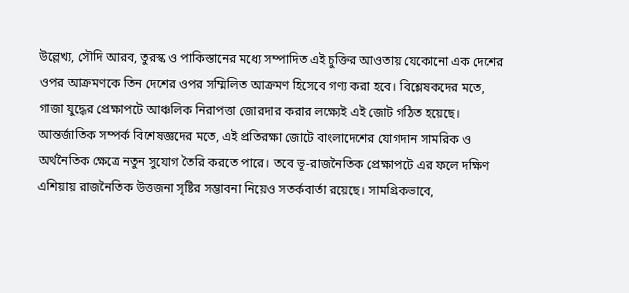উল্লেখ্য, সৌদি আরব, তুরস্ক ও পাকিস্তানের মধ্যে সম্পাদিত এই চুক্তির আওতায় যেকোনো এক দেশের ওপর আক্রমণকে তিন দেশের ওপর সম্মিলিত আক্রমণ হিসেবে গণ্য করা হবে। বিশ্লেষকদের মতে, গাজা যুদ্ধের প্রেক্ষাপটে আঞ্চলিক নিরাপত্তা জোরদার করার লক্ষ্যেই এই জোট গঠিত হয়েছে।
আন্তর্জাতিক সম্পর্ক বিশেষজ্ঞদের মতে, এই প্রতিরক্ষা জোটে বাংলাদেশের যোগদান সামরিক ও অর্থনৈতিক ক্ষেত্রে নতুন সুযোগ তৈরি করতে পারে। তবে ভূ-রাজনৈতিক প্রেক্ষাপটে এর ফলে দক্ষিণ এশিয়ায় রাজনৈতিক উত্তজনা সৃষ্টির সম্ভাবনা নিয়েও সতর্কবার্তা রয়েছে। সামগ্রিকভাবে,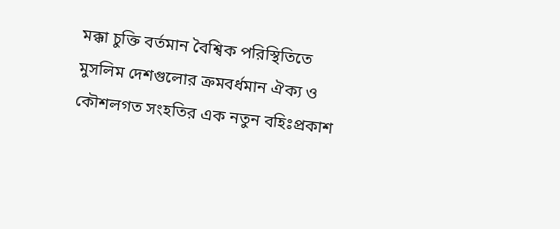মক্কা চুক্তি বর্তমান বৈশ্বিক পরিস্থিতিতে মুসলিম দেশগুলোর ক্রমবর্ধমান ঐক্য ও কৌশলগত সংহতির এক নতুন বহিঃপ্রকাশ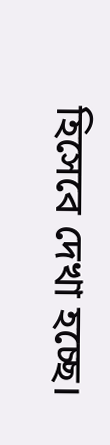হিসেবে দেখা হচ্ছে।